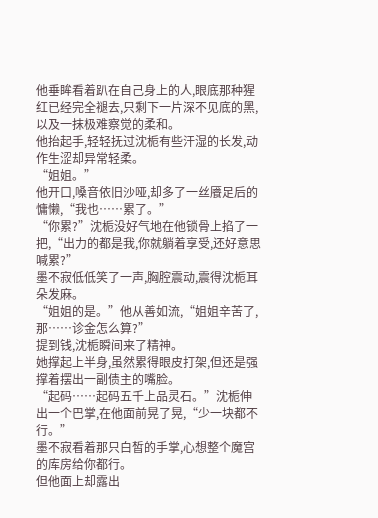他垂眸看着趴在自己身上的人,眼底那种猩红已经完全褪去,只剩下一片深不见底的黑,以及一抹极难察觉的柔和。
他抬起手,轻轻抚过沈栀有些汗湿的长发,动作生涩却异常轻柔。
“姐姐。”
他开口,嗓音依旧沙哑,却多了一丝餍足后的慵懒,“我也……累了。”
“你累?”沈栀没好气地在他锁骨上掐了一把,“出力的都是我,你就躺着享受,还好意思喊累?”
墨不寂低低笑了一声,胸腔震动,震得沈栀耳朵发麻。
“姐姐的是。”他从善如流,“姐姐辛苦了,那……诊金怎么算?”
提到钱,沈栀瞬间来了精神。
她撑起上半身,虽然累得眼皮打架,但还是强撑着摆出一副债主的嘴脸。
“起码……起码五千上品灵石。”沈栀伸出一个巴掌,在他面前晃了晃,“少一块都不行。”
墨不寂看着那只白皙的手掌,心想整个魔宫的库房给你都行。
但他面上却露出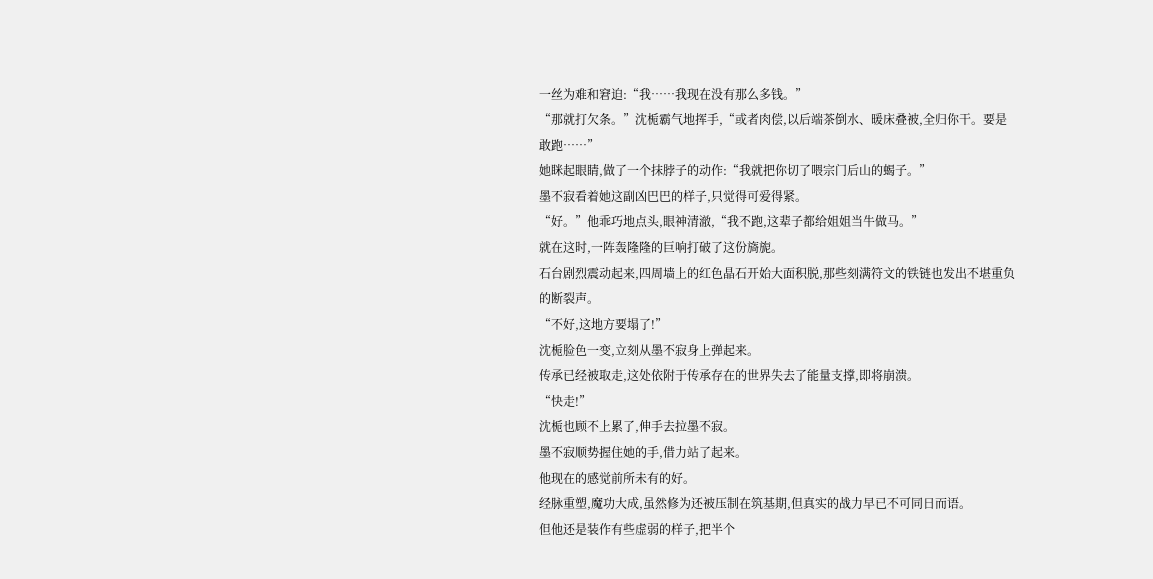一丝为难和窘迫:“我……我现在没有那么多钱。”
“那就打欠条。”沈栀霸气地挥手,“或者肉偿,以后端茶倒水、暖床叠被,全归你干。要是敢跑……”
她眯起眼睛,做了一个抹脖子的动作:“我就把你切了喂宗门后山的蝎子。”
墨不寂看着她这副凶巴巴的样子,只觉得可爱得紧。
“好。”他乖巧地点头,眼神清澈,“我不跑,这辈子都给姐姐当牛做马。”
就在这时,一阵轰隆隆的巨响打破了这份旖旎。
石台剧烈震动起来,四周墙上的红色晶石开始大面积脱,那些刻满符文的铁链也发出不堪重负的断裂声。
“不好,这地方要塌了!”
沈栀脸色一变,立刻从墨不寂身上弹起来。
传承已经被取走,这处依附于传承存在的世界失去了能量支撑,即将崩溃。
“快走!”
沈栀也顾不上累了,伸手去拉墨不寂。
墨不寂顺势握住她的手,借力站了起来。
他现在的感觉前所未有的好。
经脉重塑,魔功大成,虽然修为还被压制在筑基期,但真实的战力早已不可同日而语。
但他还是装作有些虚弱的样子,把半个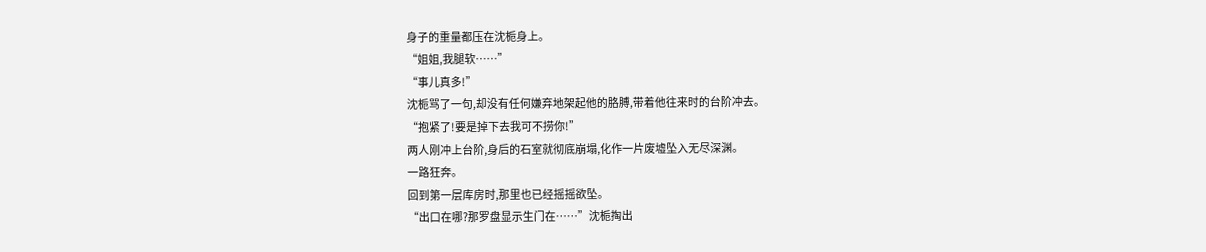身子的重量都压在沈栀身上。
“姐姐,我腿软……”
“事儿真多!”
沈栀骂了一句,却没有任何嫌弃地架起他的胳膊,带着他往来时的台阶冲去。
“抱紧了!要是掉下去我可不捞你!”
两人刚冲上台阶,身后的石室就彻底崩塌,化作一片废墟坠入无尽深渊。
一路狂奔。
回到第一层库房时,那里也已经摇摇欲坠。
“出口在哪?那罗盘显示生门在……”沈栀掏出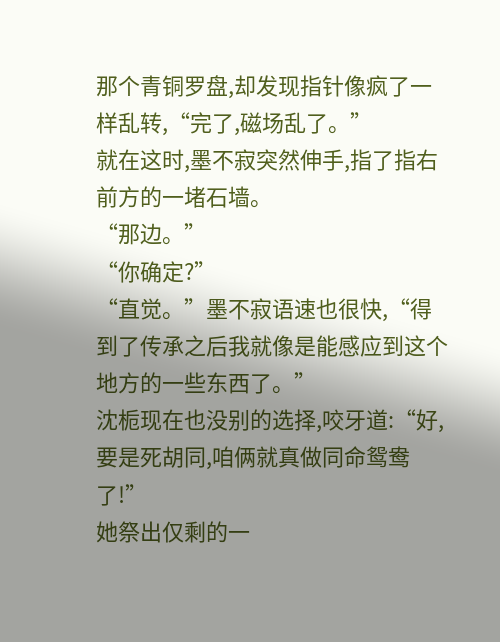那个青铜罗盘,却发现指针像疯了一样乱转,“完了,磁场乱了。”
就在这时,墨不寂突然伸手,指了指右前方的一堵石墙。
“那边。”
“你确定?”
“直觉。”墨不寂语速也很快,“得到了传承之后我就像是能感应到这个地方的一些东西了。”
沈栀现在也没别的选择,咬牙道:“好,要是死胡同,咱俩就真做同命鸳鸯了!”
她祭出仅剩的一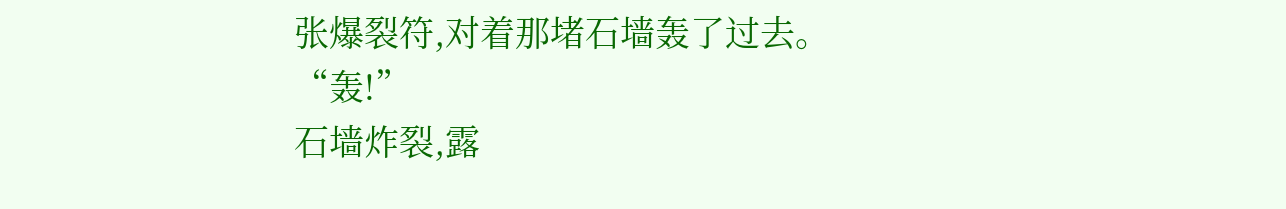张爆裂符,对着那堵石墙轰了过去。
“轰!”
石墙炸裂,露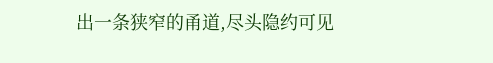出一条狭窄的甬道,尽头隐约可见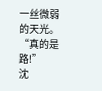一丝微弱的天光。
“真的是路!”
沈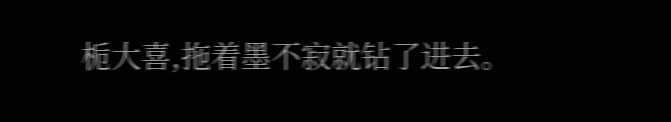栀大喜,拖着墨不寂就钻了进去。